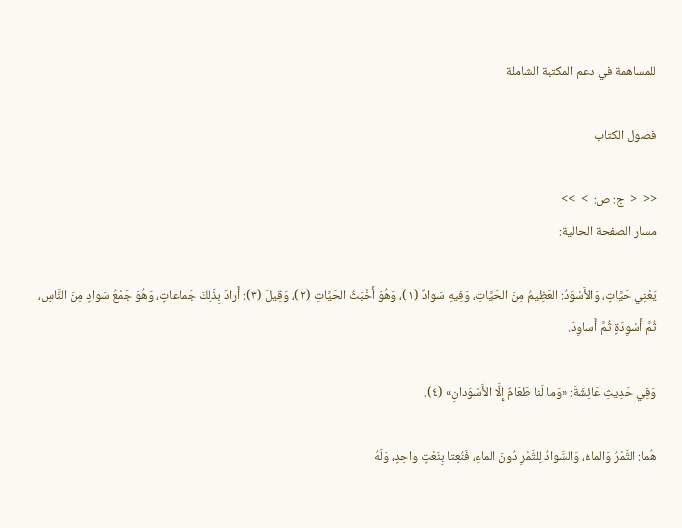للمساهمة في دعم المكتبة الشاملة

فصول الكتاب

<<  <  ج: ص:  >  >>
مسار الصفحة الحالية:

يَعْنِي حَيَّاتٍ، وَالأَسْوَدُ: العَظِيمُ مِنَ الحَيَّاتِ، وَفِيهِ سَوادٌ (١)، وَهُوَ أَخْبَثُ الحَيَّاتِ (٢)، وَقِيلَ (٣): أَرادَ بِذَلِكَ جَماعاتٍ، وَهُوَ جَمْعُ سَوادٍ مِنَ النَّاسِ، ثُمَّ أَسْوِدَةٍ ثُمَّ أَساوِدَ.

وَفِي حَدِيثِ عَائِشَةَ: «وَما لَنا طَعَامٌ إِلَّا الأَسْوَدانِ» (٤).

هُما: التَّمْرُ وَالماءُ، وَالسَّوادُ لِلتَّمْرِ دُونَ الماءِ، فَنُعِتا بِنَعْتٍ واحِدٍ، وَلَهُ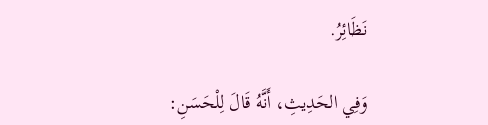نَظَائِرُ.

وَفِي الحَدِيثِ، أَنَّهُ قَالَ لِلْحَسَنِ: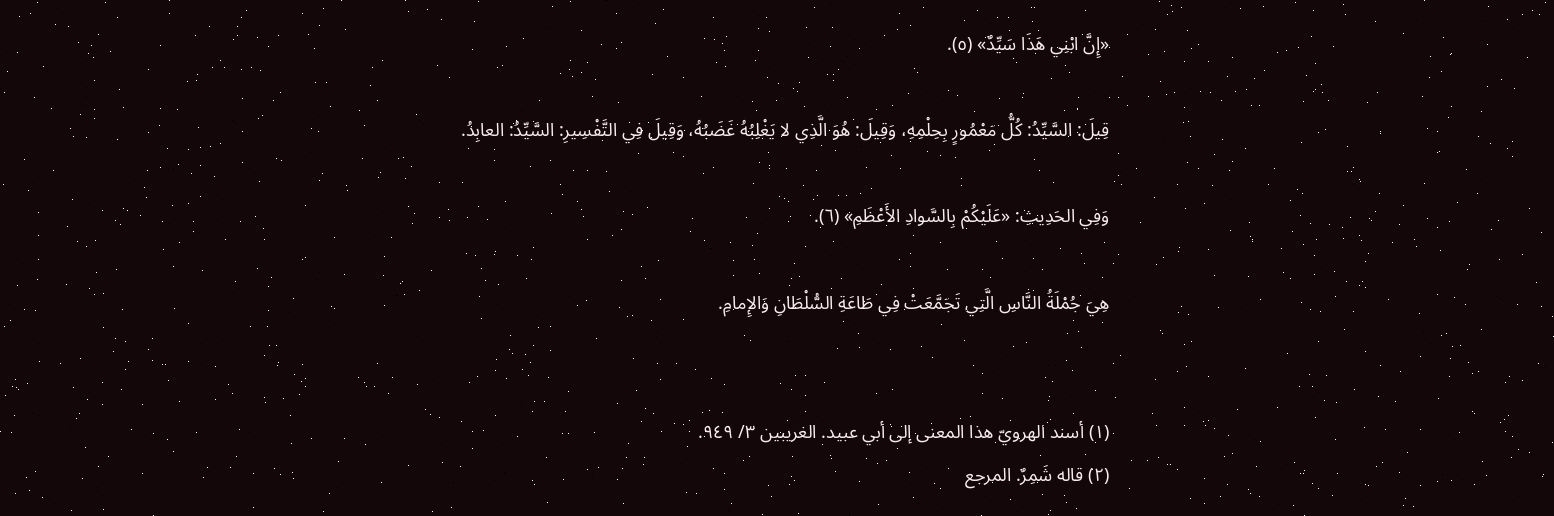«إِنَّ ابْنِي هَذَا سَيِّدٌ» (٥).

قِيلَ: السَّيِّدُ: كُلُّ مَعْمُورٍ بِحِلْمِهِ، وَقِيلَ: هُوَ الَّذِي لا يَغْلِبُهُ غَضَبُهُ، وَقِيلَ فِي التَّفْسِيرِ: السَّيِّدُ: العابِدُ.

وَفِي الحَدِيثِ: «عَلَيْكُمْ بِالسَّوادِ الأَعْظَمِ» (٦).

هِيَ جُمْلَةُ النَّاسِ الَّتِي تَجَمَّعَتْ فِي طَاعَةِ السُّلْطَانِ وَالإِمامِ.


(١) أسند الهرويّ هذا المعنى إلى أبي عبيد. الغريبين ٣/ ٩٤٩.
(٢) قاله شَمِرٌ. المرجع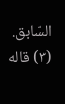السّابق.
(٣) قاله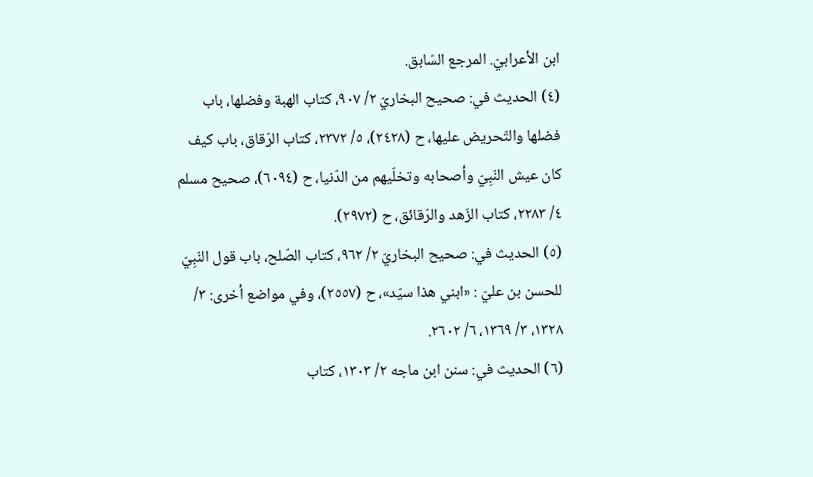ابن الأعرابيّ. المرجع السّابق.
(٤) الحديث في: صحيح البخاريّ ٢/ ٩٠٧، كتاب الهبة وفضلها، باب فضلها والتّحريض عليها، ح (٢٤٢٨)، ٥/ ٢٣٧٢، كتاب الرّقاق، باب كيف كان عيش النّبِيّ وأصحابه وتخلّيهم من الدّنيا، ح (٦٠٩٤)، صحيح مسلم ٤/ ٢٢٨٣، كتاب الزّهد والرّقائق، ح (٢٩٧٢).
(٥) الحديث في: صحيح البخاريّ ٢/ ٩٦٢، كتاب الصّلح، باب قول النّبِيّ للحسن بن عليّ : «ابني هذا سيّد»، ح (٢٥٥٧)، وفي مواضع أخرى: ٣/ ١٣٢٨، ٣/ ١٣٦٩، ٦/ ٢٦٠٢.
(٦) الحديث في: سنن ابن ماجه ٢/ ١٣٠٣، كتاب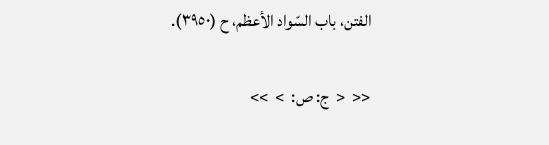الفتن، باب السّواد الأعظم، ح (٣٩٥٠).

<<  <  ج: ص:  >  >>